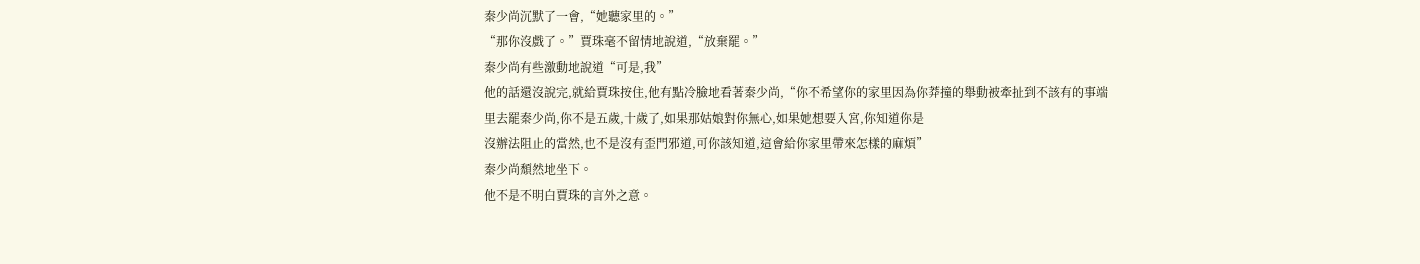秦少尚沉默了一會,“她聽家里的。”
“那你沒戲了。”賈珠毫不留情地說道,“放棄罷。”
秦少尚有些激動地說道“可是,我”
他的話還沒說完,就給賈珠按住,他有點冷臉地看著秦少尚,“你不希望你的家里因為你莽撞的舉動被牽扯到不該有的事端里去罷秦少尚,你不是五歲,十歲了,如果那姑娘對你無心,如果她想要入宮,你知道你是
沒辦法阻止的當然,也不是沒有歪門邪道,可你該知道,這會給你家里帶來怎樣的麻煩”
秦少尚頹然地坐下。
他不是不明白賈珠的言外之意。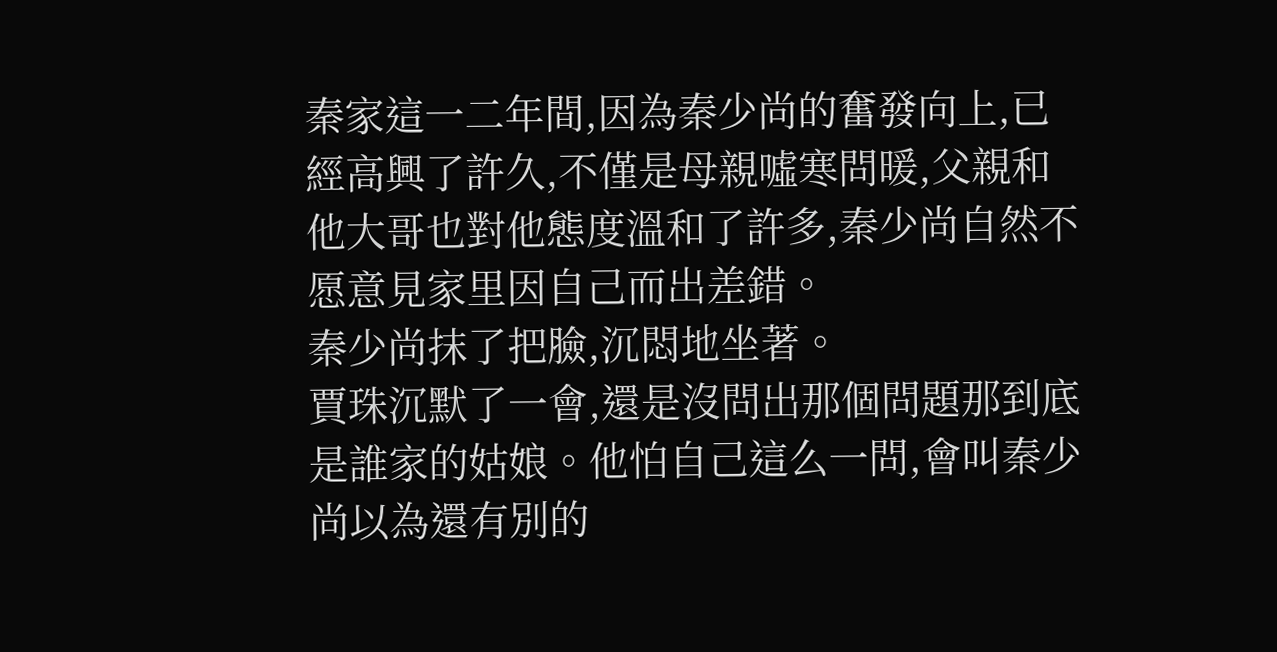秦家這一二年間,因為秦少尚的奮發向上,已經高興了許久,不僅是母親噓寒問暖,父親和他大哥也對他態度溫和了許多,秦少尚自然不愿意見家里因自己而出差錯。
秦少尚抹了把臉,沉悶地坐著。
賈珠沉默了一會,還是沒問出那個問題那到底是誰家的姑娘。他怕自己這么一問,會叫秦少尚以為還有別的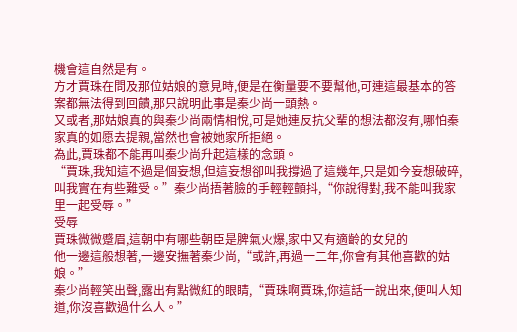機會這自然是有。
方才賈珠在問及那位姑娘的意見時,便是在衡量要不要幫他,可連這最基本的答案都無法得到回饋,那只說明此事是秦少尚一頭熱。
又或者,那姑娘真的與秦少尚兩情相悅,可是她連反抗父輩的想法都沒有,哪怕秦家真的如愿去提親,當然也會被她家所拒絕。
為此,賈珠都不能再叫秦少尚升起這樣的念頭。
“賈珠,我知這不過是個妄想,但這妄想卻叫我撐過了這幾年,只是如今妄想破碎,叫我實在有些難受。”秦少尚捂著臉的手輕輕顫抖,“你說得對,我不能叫我家里一起受辱。”
受辱
賈珠微微蹙眉,這朝中有哪些朝臣是脾氣火爆,家中又有適齡的女兒的
他一邊這般想著,一邊安撫著秦少尚,“或許,再過一二年,你會有其他喜歡的姑娘。”
秦少尚輕笑出聲,露出有點微紅的眼睛,“賈珠啊賈珠,你這話一說出來,便叫人知道,你沒喜歡過什么人。”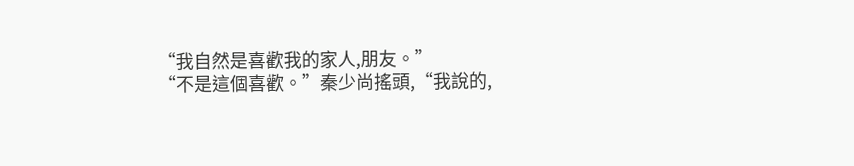“我自然是喜歡我的家人,朋友。”
“不是這個喜歡。”秦少尚搖頭,“我說的,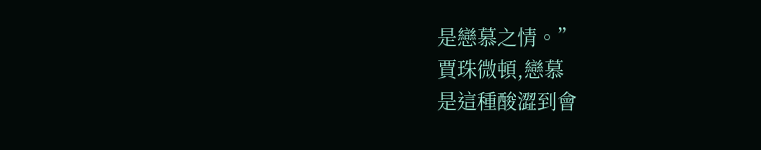是戀慕之情。”
賈珠微頓,戀慕
是這種酸澀到會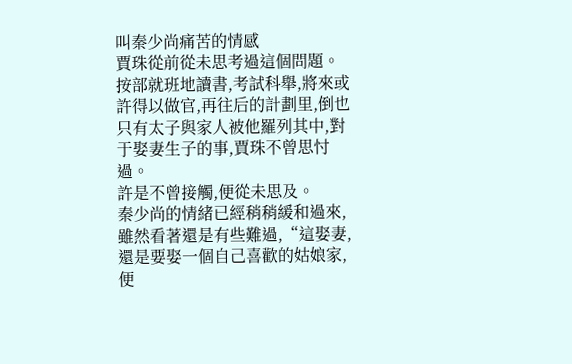叫秦少尚痛苦的情感
賈珠從前從未思考過這個問題。
按部就班地讀書,考試科舉,將來或許得以做官,再往后的計劃里,倒也只有太子與家人被他羅列其中,對于娶妻生子的事,賈珠不曾思忖過。
許是不曾接觸,便從未思及。
秦少尚的情緒已經稍稍緩和過來,雖然看著還是有些難過,“這娶妻,還是要娶一個自己喜歡的姑娘家,便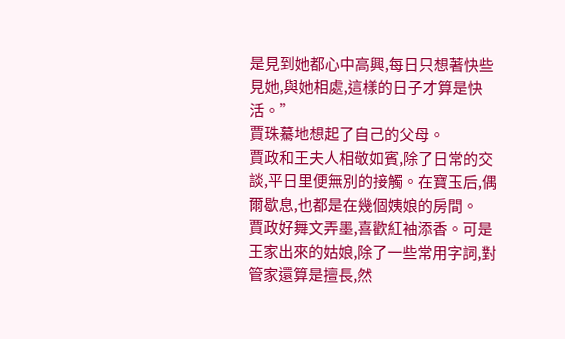是見到她都心中高興,每日只想著快些見她,與她相處,這樣的日子才算是快活。”
賈珠驀地想起了自己的父母。
賈政和王夫人相敬如賓,除了日常的交談,平日里便無別的接觸。在寶玉后,偶爾歇息,也都是在幾個姨娘的房間。
賈政好舞文弄墨,喜歡紅袖添香。可是王家出來的姑娘,除了一些常用字詞,對管家還算是擅長,然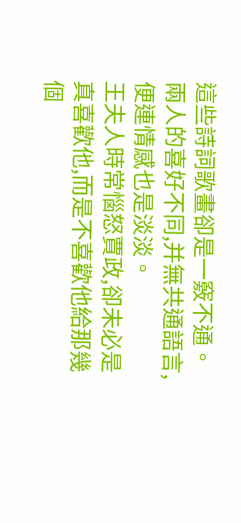這些詩詞歌畫卻是一竅不通。兩人的喜好不同,并無共通語言,便連情感也是淡淡。
王夫人時常惱怒賈政,卻未必是真喜歡他,而是不喜歡他給那幾個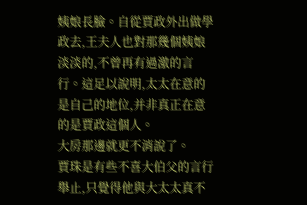姨娘長臉。自從賈政外出做學政去,王夫人也對那幾個姨娘淡淡的,不曾再有過激的言行。這足以說明,太太在意的是自己的地位,并非真正在意的是賈政這個人。
大房那邊就更不消說了。
賈珠是有些不喜大伯父的言行舉止,只覺得他與大太太真不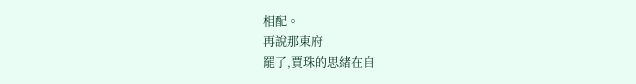相配。
再說那東府
罷了,賈珠的思緒在自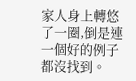家人身上轉悠了一圈,倒是連一個好的例子都沒找到。